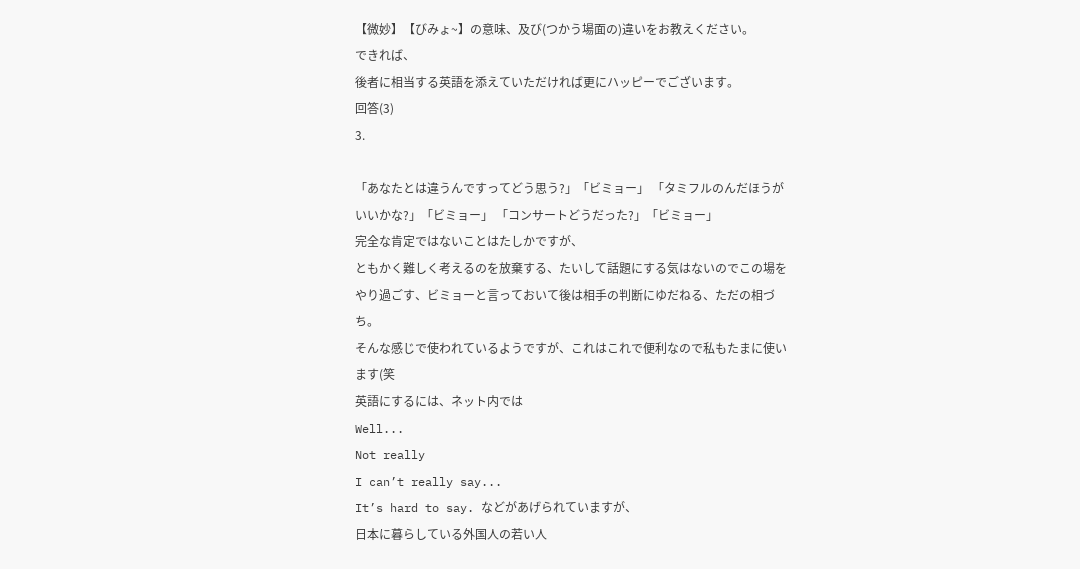【微妙】【びみょ~】の意味、及び(つかう場面の)違いをお教えください。
できれば、
後者に相当する英語を添えていただければ更にハッピーでございます。
回答(3)
3.

「あなたとは違うんですってどう思う?」「ビミョー」 「タミフルのんだほうがいいかな?」「ビミョー」 「コンサートどうだった?」「ビミョー」
完全な肯定ではないことはたしかですが、
ともかく難しく考えるのを放棄する、たいして話題にする気はないのでこの場をやり過ごす、ビミョーと言っておいて後は相手の判断にゆだねる、ただの相づち。
そんな感じで使われているようですが、これはこれで便利なので私もたまに使います(笑
英語にするには、ネット内では
Well...
Not really
I can’t really say...
It’s hard to say. などがあげられていますが、
日本に暮らしている外国人の若い人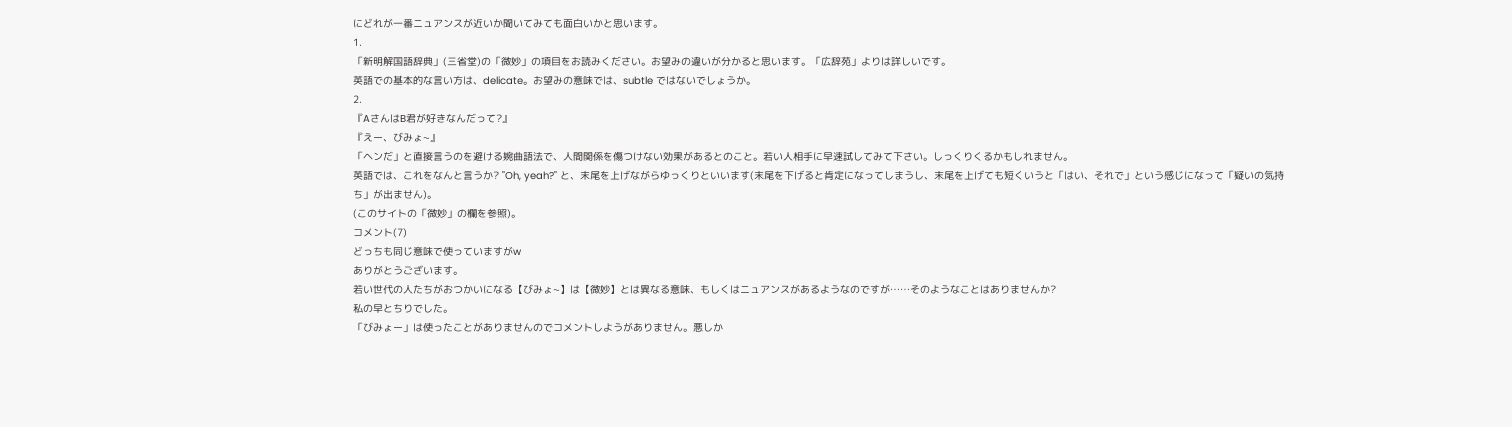にどれが一番ニュアンスが近いか聞いてみても面白いかと思います。
1.
「新明解国語辞典」(三省堂)の「微妙」の項目をお読みください。お望みの違いが分かると思います。「広辞苑」よりは詳しいです。
英語での基本的な言い方は、delicate。お望みの意味では、subtle ではないでしょうか。
2.
『AさんはB君が好きなんだって?』
『えー、びみょ~』
「ヘンだ」と直接言うのを避ける婉曲語法で、人間関係を傷つけない効果があるとのこと。若い人相手に早速試してみて下さい。しっくりくるかもしれません。
英語では、これをなんと言うか? "Oh, yeah?" と、末尾を上げながらゆっくりといいます(末尾を下げると肯定になってしまうし、末尾を上げても短くいうと「はい、それで」という感じになって「疑いの気持ち」が出ません)。
(このサイトの「微妙」の欄を参照)。
コメント(7)
どっちも同じ意味で使っていますがw
ありがとうございます。
若い世代の人たちがおつかいになる【びみょ~】は【微妙】とは異なる意味、もしくはニュアンスがあるようなのですが……そのようなことはありませんか?
私の早とちりでした。
「びみょー」は使ったことがありませんのでコメントしようがありません。悪しか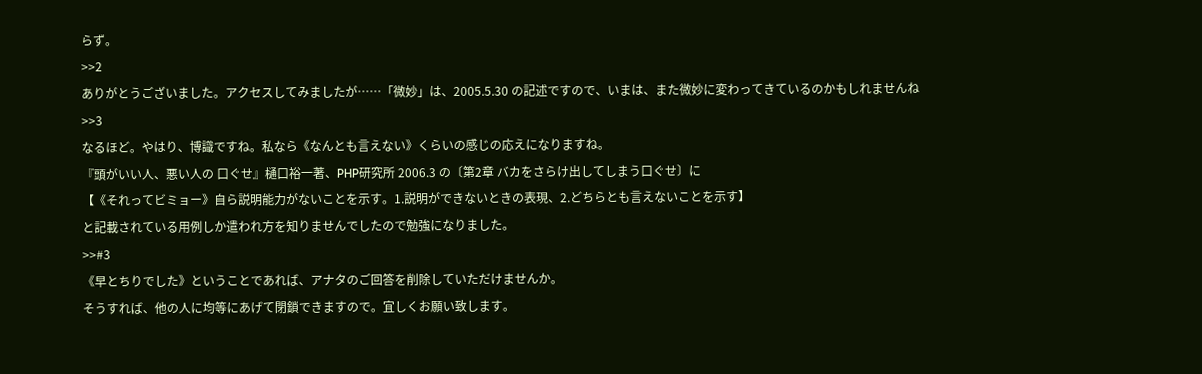らず。
>>2
ありがとうございました。アクセスしてみましたが……「微妙」は、2005.5.30 の記述ですので、いまは、また微妙に変わってきているのかもしれませんね
>>3
なるほど。やはり、博識ですね。私なら《なんとも言えない》くらいの感じの応えになりますね。
『頭がいい人、悪い人の 口ぐせ』樋口裕一著、PHP研究所 2006.3 の〔第2章 バカをさらけ出してしまう口ぐせ〕に
【《それってビミョー》自ら説明能力がないことを示す。1.説明ができないときの表現、2.どちらとも言えないことを示す】
と記載されている用例しか遣われ方を知りませんでしたので勉強になりました。
>>#3
《早とちりでした》ということであれば、アナタのご回答を削除していただけませんか。
そうすれば、他の人に均等にあげて閉鎖できますので。宜しくお願い致します。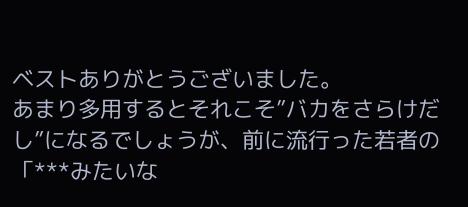ベストありがとうございました。
あまり多用するとそれこそ”バカをさらけだし”になるでしょうが、前に流行った若者の「***みたいな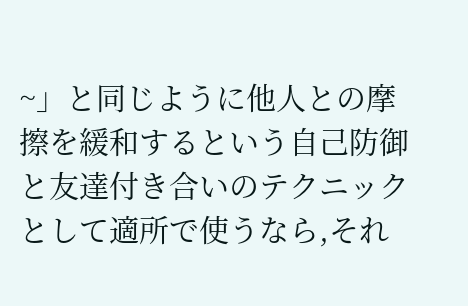~」と同じように他人との摩擦を緩和するという自己防御と友達付き合いのテクニックとして適所で使うなら,それ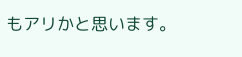もアリかと思います。